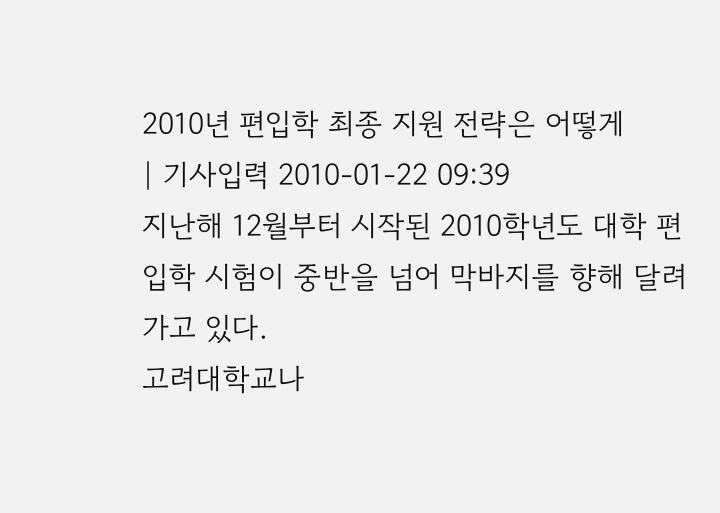2010년 편입학 최종 지원 전략은 어떻게
| 기사입력 2010-01-22 09:39
지난해 12월부터 시작된 2010학년도 대학 편입학 시험이 중반을 넘어 막바지를 향해 달려가고 있다.
고려대학교나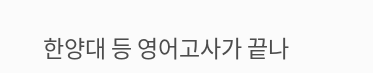한양대 등 영어고사가 끝나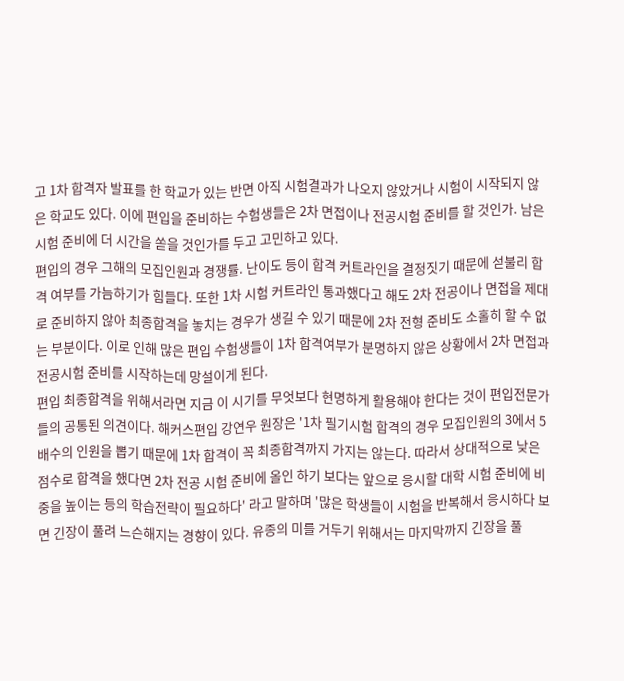고 1차 합격자 발표를 한 학교가 있는 반면 아직 시험결과가 나오지 않았거나 시험이 시작되지 않은 학교도 있다. 이에 편입을 준비하는 수험생들은 2차 면접이나 전공시험 준비를 할 것인가. 남은 시험 준비에 더 시간을 쏟을 것인가를 두고 고민하고 있다.
편입의 경우 그해의 모집인원과 경쟁률. 난이도 등이 합격 커트라인을 결정짓기 때문에 섣불리 합격 여부를 가늠하기가 힘들다. 또한 1차 시험 커트라인 통과했다고 해도 2차 전공이나 면접을 제대로 준비하지 않아 최종합격을 놓치는 경우가 생길 수 있기 때문에 2차 전형 준비도 소홀히 할 수 없는 부분이다. 이로 인해 많은 편입 수험생들이 1차 합격여부가 분명하지 않은 상황에서 2차 면접과 전공시험 준비를 시작하는데 망설이게 된다.
편입 최종합격을 위해서라면 지금 이 시기를 무엇보다 현명하게 활용해야 한다는 것이 편입전문가들의 공통된 의견이다. 해커스편입 강연우 원장은 '1차 필기시험 합격의 경우 모집인원의 3에서 5배수의 인원을 뽑기 때문에 1차 합격이 꼭 최종합격까지 가지는 않는다. 따라서 상대적으로 낮은 점수로 합격을 했다면 2차 전공 시험 준비에 올인 하기 보다는 앞으로 응시할 대학 시험 준비에 비중을 높이는 등의 학습전략이 필요하다' 라고 말하며 '많은 학생들이 시험을 반복해서 응시하다 보면 긴장이 풀려 느슨해지는 경향이 있다. 유종의 미를 거두기 위해서는 마지막까지 긴장을 풀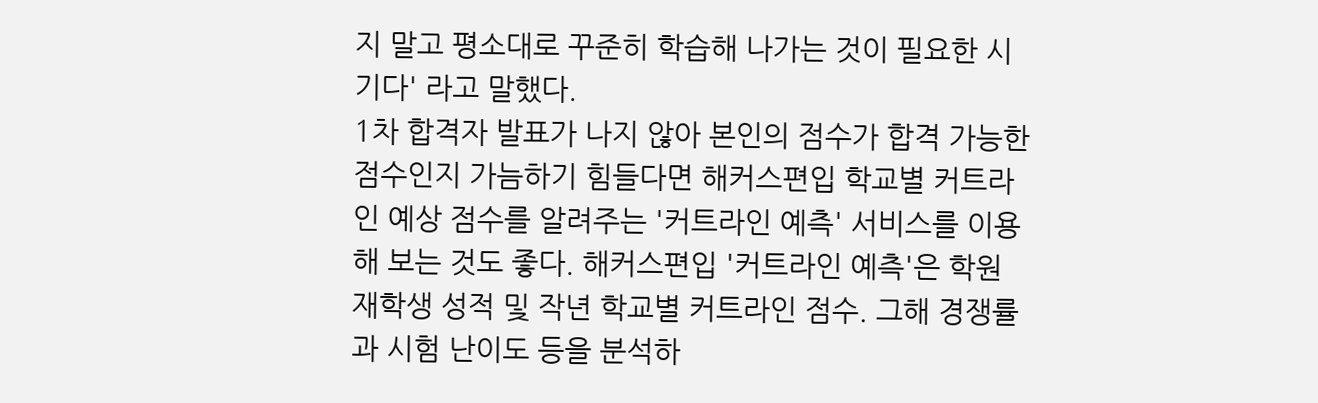지 말고 평소대로 꾸준히 학습해 나가는 것이 필요한 시기다' 라고 말했다.
1차 합격자 발표가 나지 않아 본인의 점수가 합격 가능한 점수인지 가늠하기 힘들다면 해커스편입 학교별 커트라인 예상 점수를 알려주는 '커트라인 예측' 서비스를 이용해 보는 것도 좋다. 해커스편입 '커트라인 예측'은 학원 재학생 성적 및 작년 학교별 커트라인 점수. 그해 경쟁률과 시험 난이도 등을 분석하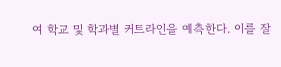여 학교 및 학과별 커트라인을 예측한다. 이를 잘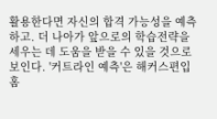활용한다면 자신의 합격 가능성을 예측하고. 더 나아가 앞으로의 학습전략을 세우는 데 도움을 받을 수 있을 것으로 보인다. '커트라인 예측'은 해커스편입 홈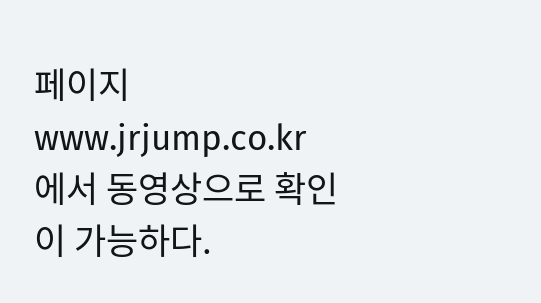페이지 www.jrjump.co.kr에서 동영상으로 확인이 가능하다.